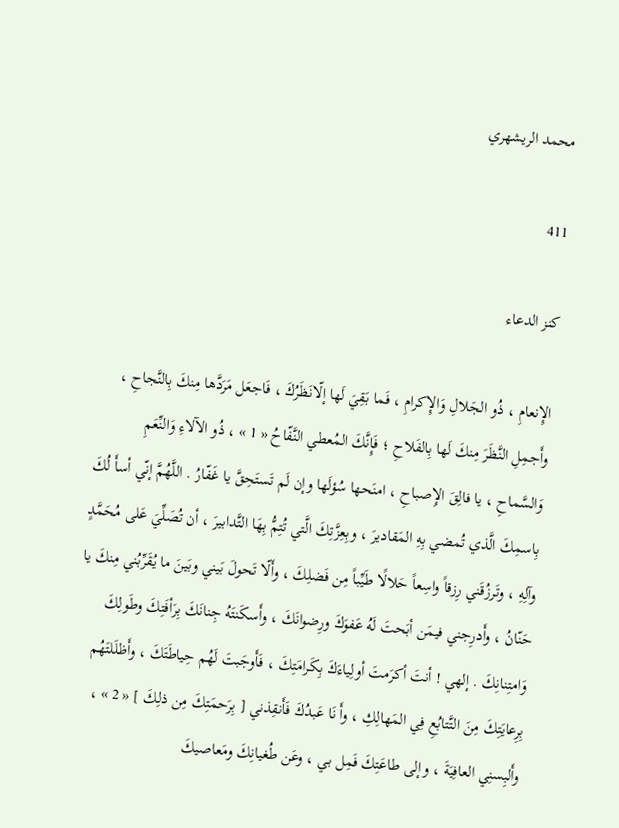محمد الريشهري

411

كنز الدعاء

الإِنعامِ ، ذُو الجَلالِ وَالإِكرامِ ، فَما بَقِيَ لَها إلّانَظَرُكَ ، فَاجعَل مَرَدَّها مِنكَ بِالنَّجاحِ ، وأَجمِلِ النَّظَرَ مِنكَ لَها بِالفَلاحِ ؛ فَإِنَّكَ المُعطي النَّفّاحُ « 1 » ، ذُو الآلاءِ وَالنِّعَمِ وَالسَّماحِ ، يا فالِقَ الإِصباحِ ، امنَحها سُؤلَها وإن لَم تَستَحِقَّ يا غَفّارُ . اللَّهُمَّ إنّي أسأَ لُكَ بِاسمِكَ الَّذي تُمضي بِهِ المَقاديرَ ، وبِعِزَّتِكَ الَّتي تُتِمُّ بِهَا التَّدابيرَ ، أن تُصَلِّيَ عَلى مُحَمَّدٍ وآلِهِ ، وتَرزُقَني رِزقاً واسِعاً حَلالًا طَيِّباً مِن فَضلِكَ ، وأَلّا تَحولَ بَيني وبَينَ ما يُقَرِّبُني مِنكَ يا حَنّانُ ، وأَدرِجني فيمَن أبَحتَ لَهُ عَفوَكَ ورِضوانَكَ ، وأَسكَنتَهُ جِنانَكَ بِرَأفَتِكَ وطَولِكَ وَامتِنانِكَ . إلهي ! أنتَ أكرَمتَ أولِياءَكَ بِكَرامَتِكَ ، فَأَوجَبتَ لَهُم حِياطَتَكَ ، وأَظلَلتَهُم بِرِعايَتِكَ مِنَ التَّتابُعِ فِي المَهالِكِ ، وأَ نَا عَبدُكَ فَأَنقِذني [ بِرَحمَتِكَ مِن ذلِكَ ] « 2 » ، وأَلبِسنِي العافِيَةَ ، وإلى طاعَتِكَ فَمِل بي ، وعَن طُغيانِكَ ومَعاصيكَ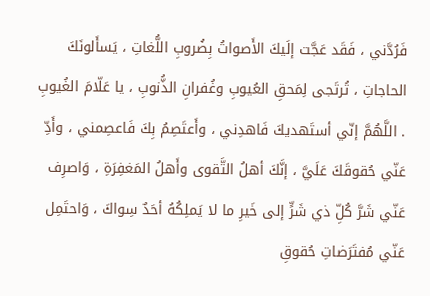فَرُدَّني ، فَقَد عَجَّت إلَيكَ الأَصواتُ بِضُروبِ اللُّغاتِ ، يَسأَلونَكَ الحاجاتِ ، تُرتَجى لِمَحقِ العُيوبِ وغُفرانِ الذُّنوبِ ، يا عَلّامَ الغُيوبِ . اللَّهُمَّ إنّي أستَهديكَ فَاهدِني ، وأَعتَصِمُ بِكَ فَاعصِمني ، وأَدِّ عَنّي حُقوقَكَ عَلَيَّ ، إنَّكَ أهلُ التَّقوى وأَهلُ المَغفِرَةِ ، وَاصرِف عَنّي شَرَّ كُلِّ ذي شَرٍّ إلى خَيرِ ما لا يَملِكُهُ أحَدٌ سِواكَ ، وَاحتَمِل عَنّي مُفتَرَضاتِ حُقوقِ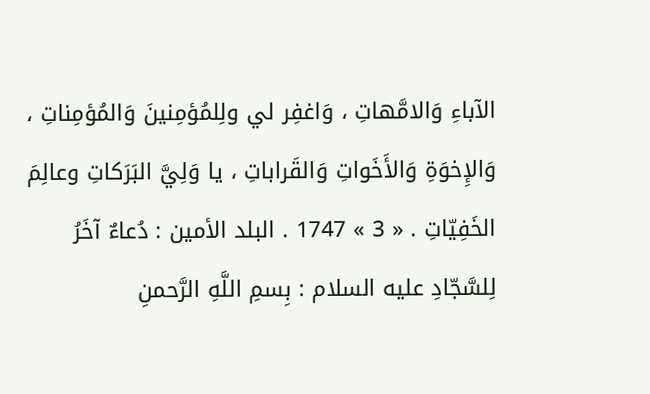الآباءِ وَالامَّهاتِ ، وَاغفِر لي ولِلمُؤمِنينَ وَالمُؤمِناتِ ، وَالإِخوَةِ وَالأَخَواتِ وَالقَراباتِ ، يا وَلِيَّ البَرَكاتِ وعالِمَ الخَفِيّاتِ . « 3 » 1747 . البلد الأمين : دُعاءٌ آخَرُ لِلسَّجّادِ عليه السلام : بِسمِ اللَّهِ الرَّحمنِ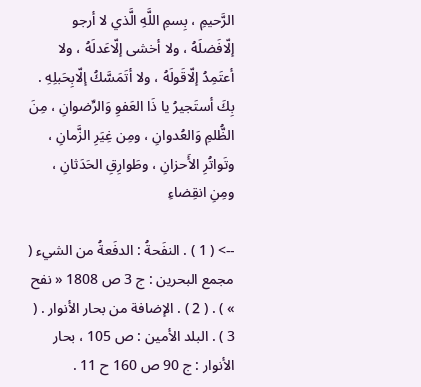الرَّحيمِ ، بِسمِ اللَّهِ الَّذي لا أرجو إلّافَضلَهُ ، ولا أخشى إلّاعَدلَهُ ، ولا أعتَمِدُ إلّاقَولَهُ ، ولا أتَمَسَّكُ إلّابِحَبلِهِ . بِكَ أستَجيرُ يا ذَا العَفوِ وَالرِّضوانِ ، مِنَ الظُّلمِ وَالعُدوانِ ، ومِن غِيَرِ الزَّمانِ ، وتَواتُرِ الأَحزانِ ، وطَوارِقِ الحَدَثانِ ، ومِنِ انقِضاءِ

--> ( 1 ) . النفَحةُ : الدفَعةُ من الشيء ( مجمع البحرين : ج 3 ص 1808 « نفح » ) . ( 2 ) . الإضافة من بحار الأنوار . ( 3 ) . البلد الأمين : ص 105 ، بحار الأنوار : ج 90 ص 160 ح 11 .